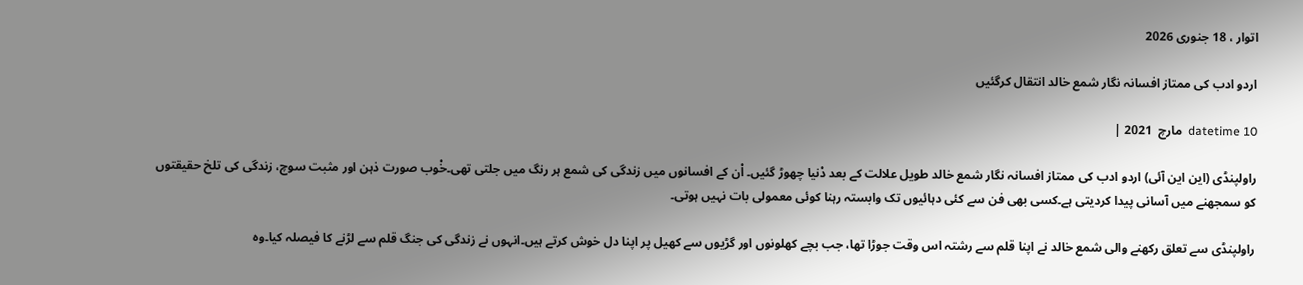اتوار ، 18 جنوری 2026

اردو ادب کی ممتاز افسانہ نگار شمع خالد انتقال کرگئیں

datetime 10  مارچ  2021 |

راولپنڈی (این این آئی) اردو ادب کی ممتاز افسانہ نگار شمع خالد طویل علالت کے بعد دْنیا چھوڑ گئیں۔ اْن کے افسانوں میں زندگی کی شمع ہر رنگ میں جلتی تھی۔خْوب صورت ذہن اور مثبت سوچ، زندگی کی تلخ حقیقتوں کو سمجھنے میں آسانی پیدا کردیتی ہے۔کسی بھی فن سے کئی دہائیوں تک وابستہ رہنا کوئی معمولی بات نہیں ہوتی۔

راولپنڈی سے تعلق رکھنے والی شمع خالد نے اپنا قلم سے رشتہ اس وقت جوڑا تھا، جب بچے کھلونوں اور گڑیوں سے کھیل پر اپنا دل خوش کرتے ہیں۔انہوں نے زندگی کی جنگ قلم سے لڑنے کا فیصلہ کیا۔وہ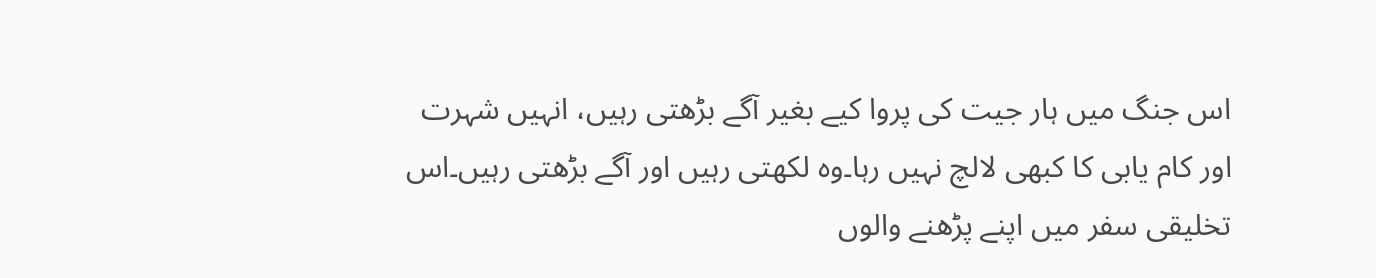اس جنگ میں ہار جیت کی پروا کیے بغیر آگے بڑھتی رہیں، انہیں شہرت اور کام یابی کا کبھی لالچ نہیں رہا۔وہ لکھتی رہیں اور آگے بڑھتی رہیں۔اس تخلیقی سفر میں اپنے پڑھنے والوں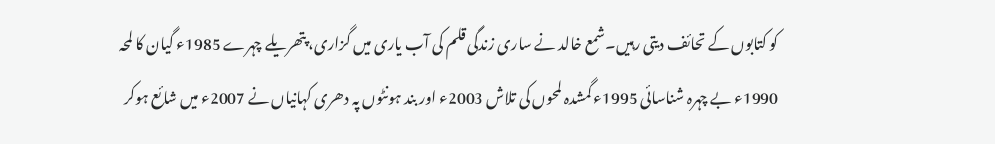کو کتابوں کے تحائف دیتی رہیں۔شمع خالد نے ساری زندگی قلم کی آب یاری میں گزاری، پتھریلے چہرے 1985ء گیان کا لمحہ 1990ء بے چہرہ شناسائی 1995ء گمشدہ لمحوں کی تلاش 2003ء اور بند ہونٹوں پہ دھری کہانیاں نے 2007ء میں شائع ہوکر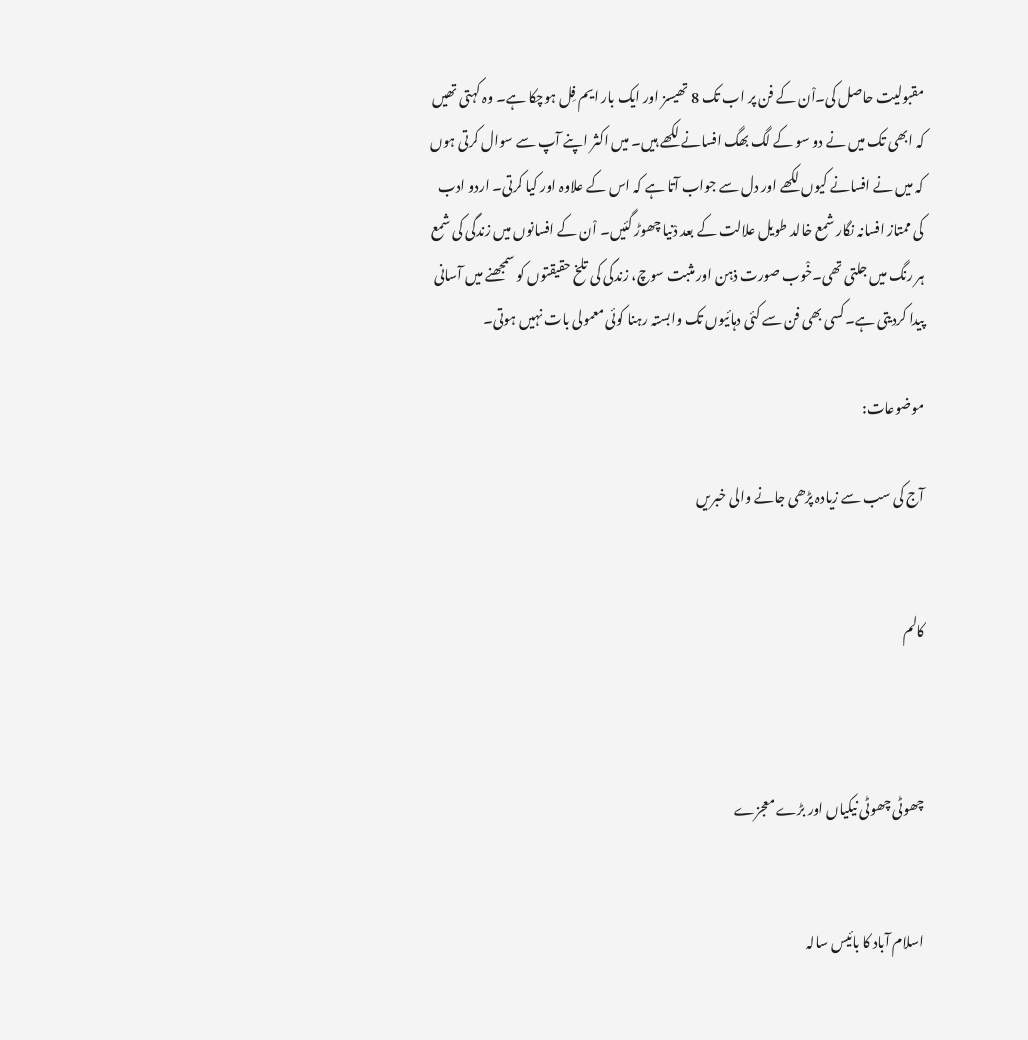مقبولیت حاصل کی۔اْن کے فن پر اب تک 8 تھیسز اور ایک بار ایم فِل ہوچکا ہے۔ وہ کہتی تھیں کہ ابھی تک میں نے دو سو کے لگ بھگ افسانے لکھے ہیں۔ میں اکثر اپنے آپ سے سوال کرتی ہوں کہ میں نے افسانے کیوں لکھے اور دل سے جواب آتا ہے کہ اس کے علاوہ اور کیا کرتی۔ اردو ادب کی ممتاز افسانہ نگار شمع خالد طویل علالت کے بعد دْنیا چھوڑ گئیں۔ اْن کے افسانوں میں زندگی کی شمع ہر رنگ میں جلتی تھی۔خْوب صورت ذہن اور مثبت سوچ، زندگی کی تلخ حقیقتوں کو سمجھنے میں آسانی پیدا کردیتی ہے۔کسی بھی فن سے کئی دہائیوں تک وابستہ رہنا کوئی معمولی بات نہیں ہوتی۔

موضوعات:

آج کی سب سے زیادہ پڑھی جانے والی خبریں


کالم



چھوٹی چھوٹی نیکیاں اور بڑے معجزے


اسلام آباد کا بائیس سالہ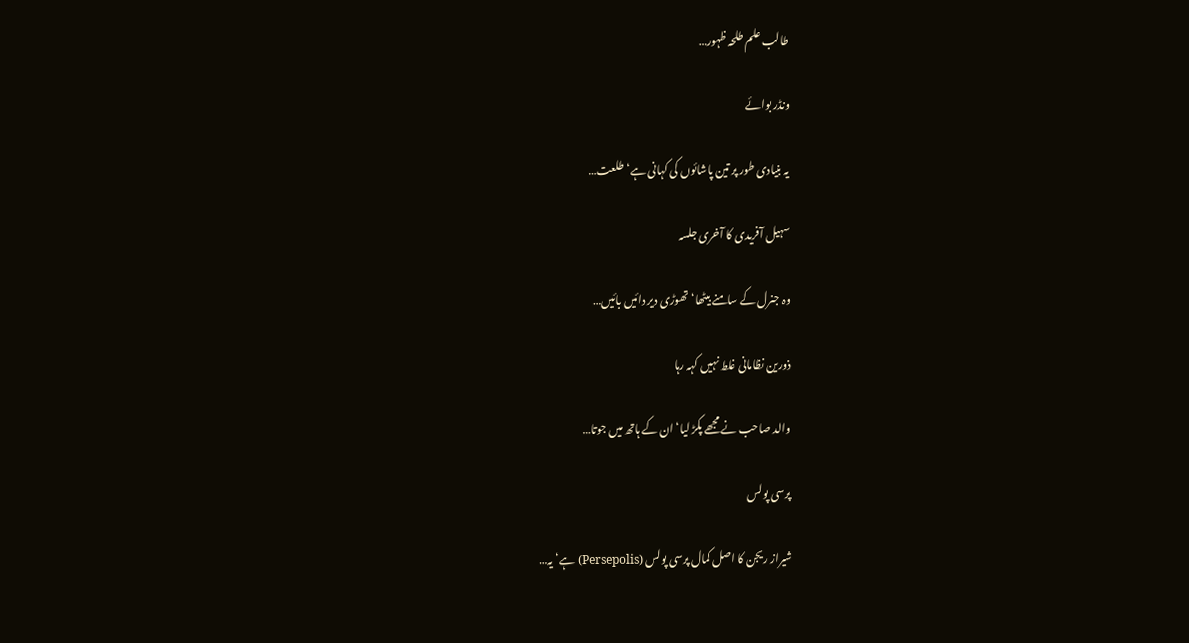طالب علم طلحہ ظہور…

ونڈر بوائے

یہ بنیادی طور پر تین پاشائوں کی کہانی ہے‘ طلعت…

سہیل آفریدی کا آخری جلسہ

وہ جنرل کے سامنے بیٹھا‘ تھوڑی دیر دائیں بائیں…

ذورین نظامانی غلط نہیں کہہ رہا

والد صاحب نے مجھے پکڑ لیا‘ ان کے ہاتھ میں جوتا…

پرسی پولس

شیراز ریجن کا اصل کمال پرسی پولس (Persepolis) ہے‘ یہ…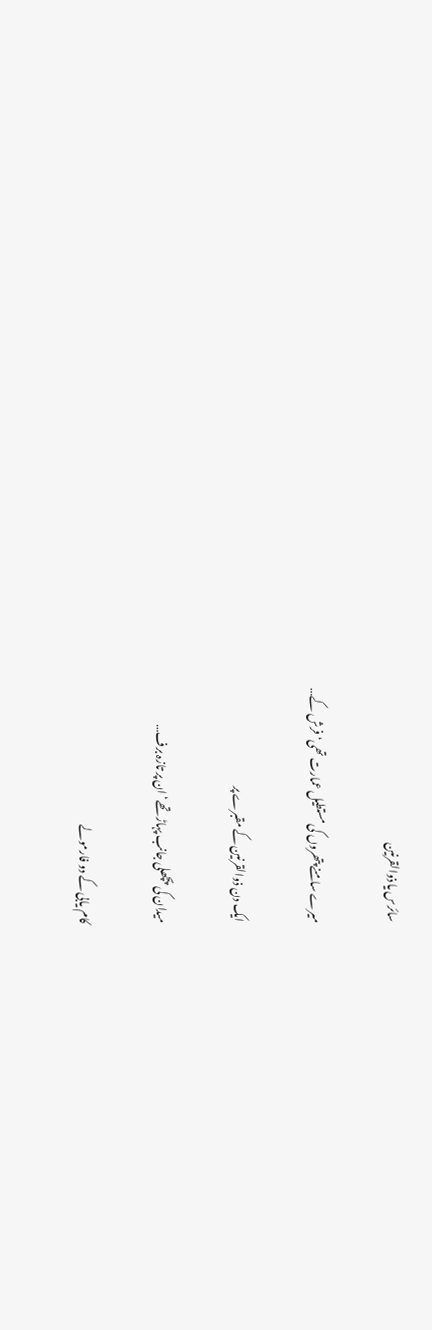سائرس یا ذوالقرنین

میرے سامنے پتھروں کی مستطیل عمارت تھی‘ فرش کے…

ایک دن ذوالقرنین کے مقبرے پر

میدان کی پچھلی جانب پہاڑ تھے‘ ان پر تازہ برف…

کام یابی کے دو فارمولے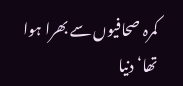کمرہ صحافیوں سے بھرا ہوا تھا‘ دنیا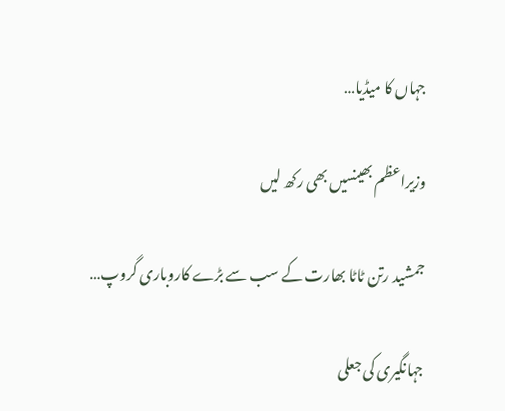جہاں کا میڈیا…

وزیراعظم بھینسیں بھی رکھ لیں

جمشید رتن ٹاٹا بھارت کے سب سے بڑے کاروباری گروپ…

جہانگیری کی جعلی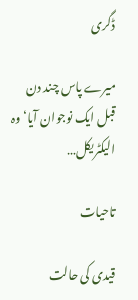ڈگری

میرے پاس چند دن قبل ایک نوجوان آیا‘ وہ الیکٹریکل…

تاحیات

قیدی کی حالت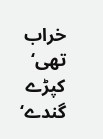خراب تھی‘ کپڑے گندے‘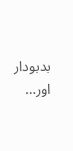بدبودار اور…